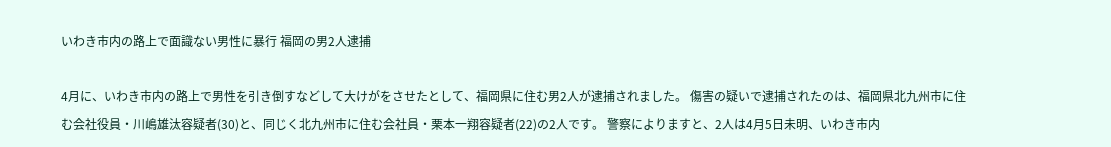いわき市内の路上で面識ない男性に暴行 福岡の男2人逮捕

4月に、いわき市内の路上で男性を引き倒すなどして大けがをさせたとして、福岡県に住む男2人が逮捕されました。 傷害の疑いで逮捕されたのは、福岡県北九州市に住む会社役員・川嶋雄汰容疑者(30)と、同じく北九州市に住む会社員・栗本一翔容疑者(22)の2人です。 警察によりますと、2人は4月5日未明、いわき市内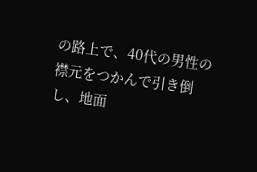の路上で、40代の男性の襟元をつかんで引き倒し、地面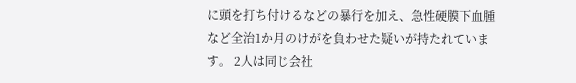に頭を打ち付けるなどの暴行を加え、急性硬膜下血腫など全治1か月のけがを負わせた疑いが持たれています。 2人は同じ会社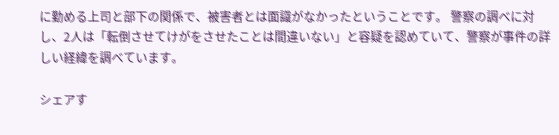に勤める上司と部下の関係で、被害者とは面識がなかったということです。 警察の調べに対し、2人は「転倒させてけがをさせたことは間違いない」と容疑を認めていて、警察が事件の詳しい経緯を調べています。

シェアす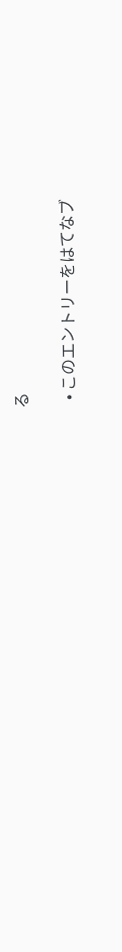る

  • このエントリーをはてなブ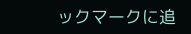ックマークに追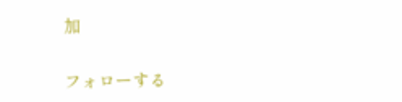加

フォローする